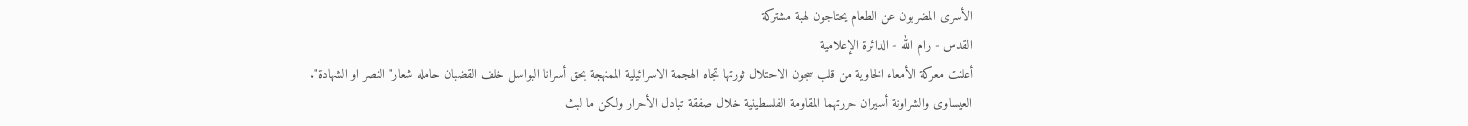الأسرى المضربون عن الطعام يحتاجون لهبة مشتركة
القدس - رام الله - الدائرة الإعلامية
أعلنت معركة الأمعاء الخاوية من قلب سجون الاحتلال ثورتها تجاه الهجمة الاسرائيلية الممنهجة بحق أسرانا البواسل خلف القضبان حامله شعار" النصر او الشهادة".
العيساوى والشراونة أسيران حررتهما المقاومة الفلسطينية خلال صفقة تبادل الأحرار ولكن ما لبث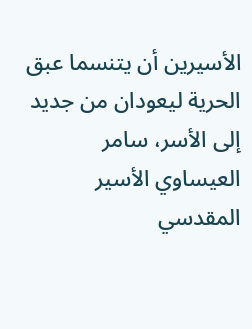الأسيرين أن يتنسما عبق الحرية ليعودان من جديد إلى الأسر، سامر العيساوي الأسير المقدسي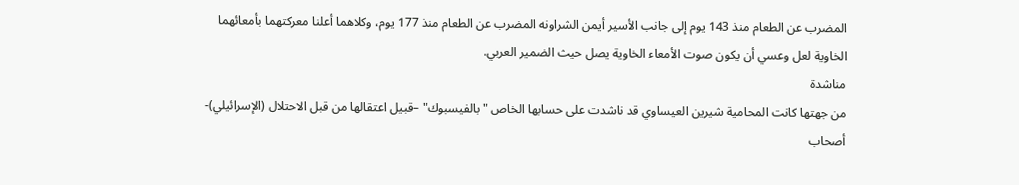المضرب عن الطعام منذ 143 يوم إلى جانب الأسير أيمن الشراونه المضرب عن الطعام منذ 177 يوم، وكلاهما أعلنا معركتهما بأمعائهما الخاوية لعل وعسي أن يكون صوت الأمعاء الخاوية يصل حيث الضمير العربي.
مناشدة
من جهتها كانت المحامية شيرين العيساوي قد ناشدت على حسابها الخاص "بالفيسبوك" –قبيل اعتقالها من قبل الاحتلال (الإسرائيلي)- أصحاب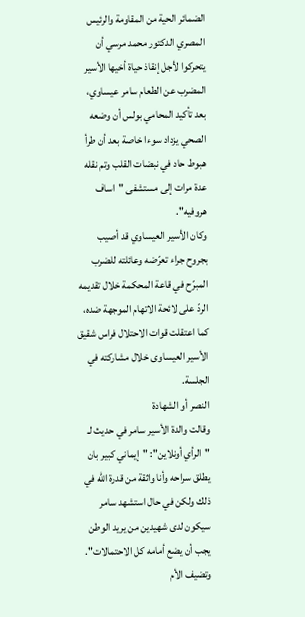الضمائر الحية من المقاومة والرئيس المصري الدكتور محمد مرسي أن يتحركوا لأجل إنقاذ حياة أخيها الأسير المضرب عن الطعام سامر عيساوي، بعد تأكيد المحامي بولس أن وضعه الصحي يزداد سوءا خاصة بعد أن طرأ هبوط حاد في نبضات القلب وتم نقله عدة مرات إلى مستشفى "اساف هروفيه".
وكان الأسير العيساوي قد أصيب بجروح جراء تعرّضه وعائلته للضرب المبرّح في قاعة المحكمة خلال تقديمه الردّ على لائحة الاتهام الموجهة ضده، كما اعتقلت قوات الاحتلال فراس شقيق الأسير العيساوى خلال مشاركته في الجلسة.
النصر أو الشهادة
وقالت والدة الأسير سامر في حديث لـ "الرأي أونلاين": "إيماني كبير بان يطلق سراحه وأنا واثقة من قدرة الله في ذلك ولكن في حال استشهد سامر سيكون لدى شهيدين من يريد الوطن يجب أن يضع أمامه كل الاحتمالات".
وتضيف الأم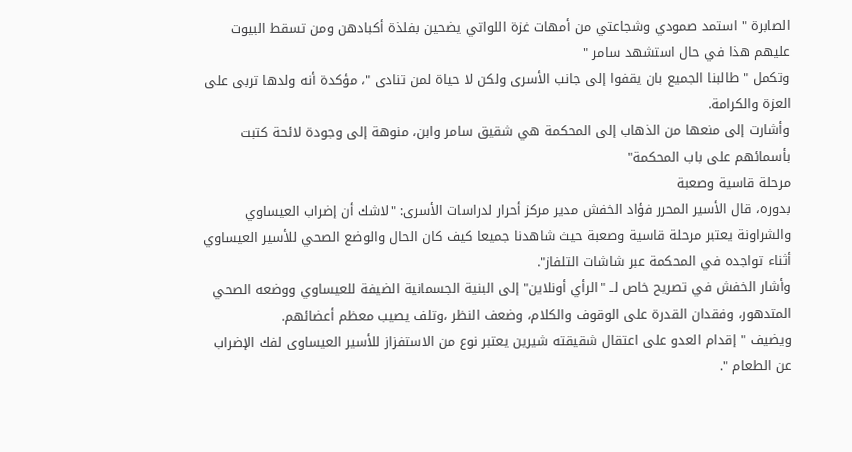الصابرة " استمد صمودي وشجاعتي من أمهات غزة اللواتي يضحين بفلذة أكبادهن ومن تسقط البيوت عليهم هذا في حال استشهد سامر "
وتكمل " طالبنا الجميع بان يقفوا إلى جانب الأسرى ولكن لا حياة لمن تنادى "، مؤكدة أنه ولدها تربى على العزة والكرامة.
وأشارت إلى منعها من الذهاب إلى المحكمة هي شقيق سامر وابن، منوهة إلى وجودة لائحة كتبت بأسمائهم على باب المحكمة"
مرحلة قاسية وصعبة
بدوره، قال الأسير المحرر فؤاد الخفش مدير مركز أحرار لدراسات الأسرى: "لاشك أن إضراب العيساوي والشراونة يعتبر مرحلة قاسية وصعبة حيث شاهدنا جميعا كيف كان الحال والوضع الصحي للأسير العيساوي أثناء تواجده في المحكمة عبر شاشات التلفاز".
وأشار الخفش في تصريح خاص لــ "الرأي أونلاين" إلى البنية الجسمانية الضيفة للعيساوي ووضعه الصحي المتدهور، وفقدان القدرة على الوقوف والكلام، وضعف النظر ،وتلف يصيب معظم أعضائهم.
ويضيف " إقدام العدو على اعتقال شقيقته شيرين يعتبر نوع من الاستفزاز للأسير العيساوى لفك الإضراب عن الطعام ".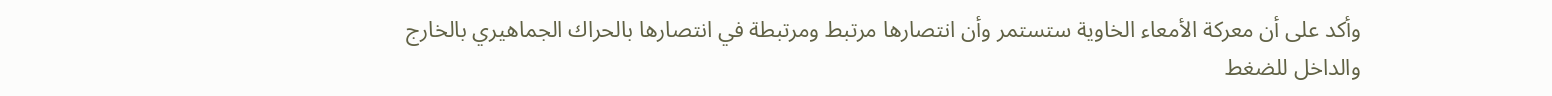وأكد على أن معركة الأمعاء الخاوية ستستمر وأن انتصارها مرتبط ومرتبطة في انتصارها بالحراك الجماهيري بالخارج والداخل للضغط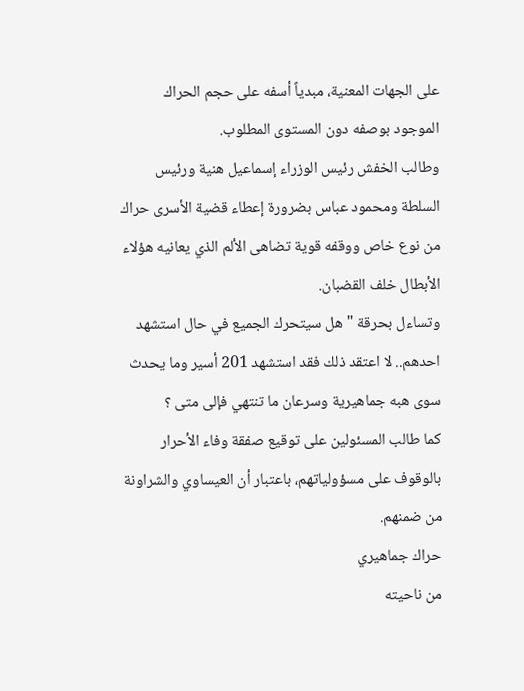على الجهات المعنية، مبدياً أسفه على حجم الحراك الموجود بوصفه دون المستوى المطلوب.
وطالب الخفش رئيس الوزراء إسماعيل هنية ورئيس السلطة ومحمود عباس بضرورة إعطاء قضية الأسرى حراك من نوع خاص ووقفه قوية تضاهى الألم الذي يعانيه هؤلاء الأبطال خلف القضبان.
وتساءل بحرقة " هل سيتحرك الجميع في حال استشهد احدهم.. لا اعتقد ذلك فقد استشهد 201 أسير وما يحدث سوى هبه جماهيرية وسرعان ما تنتهي فإلى متى ؟
كما طالب المسئولين على توقيع صفقة وفاء الأحرار بالوقوف على مسؤولياتهم، باعتبار أن العيساوي والشراونة من ضمنهم.
حراك جماهيري
من ناحيته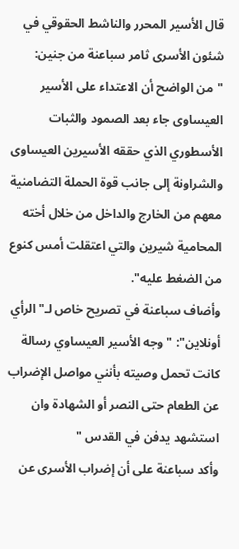قال الأسير المحرر والناشط الحقوقي في شئون الأسرى ثامر سباعنة من جنين: "من الواضح أن الاعتداء على الأسير العيساوى جاء بعد الصمود والثبات الأسطوري الذي حققه الأسيرين العيساوى والشراونة إلى جانب قوة الحملة التضامنية معهم من الخارج والداخل من خلال أخته المحامية شيرين والتي اعتقلت أمس كنوع من الضغط عليه".
وأضاف سباعنة في تصريح خاص لـ" الرأي أونلاين": "وجه الأسير العيساوي رسالة كانت تحمل وصيته بأنني مواصل الإضراب عن الطعام حتى النصر أو الشهادة وان استشهد يدفن في القدس "
وأكد سباعنة على أن إضراب الأسرى عن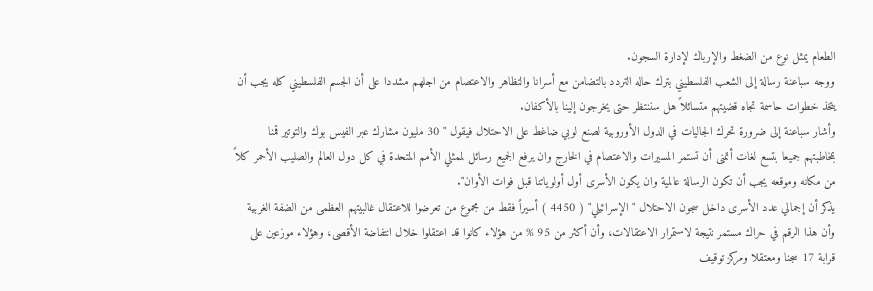الطعام يمثل نوع من الضغط والإرباك لإدارة السجون.
ووجه سباعنة رسالة إلى الشعب الفلسطيني بترك حاله التردد بالتضامن مع أسرانا والتظاهر والاعتصام من اجلهم مشددا على أن الجسم الفلسطيني كله يجب أن يتخذ خطوات حاسمة تجاه قضيتهم متسائلاً هل سننتظر حتى يخرجون إلينا بالأكفان.
وأشار سباعنة إلى ضرورة تحرك الجاليات في الدول الأوروبية لصنع لوبي ضاغط على الاحتلال فيقول " 30 مليون مشارك عبر الفيس بوك والتوتير قمنا بمخاطبتهم جميعا بتسع لغات أتمنى أن تستمر المسيرات والاعتصام في الخارج وان يرفع الجميع رسائل لممثلي الأمم المتحدة في كل دول العالم والصليب الأحمر كلاً من مكانه وموقعه يجب أن تكون الرسالة عالمية وان يكون الأسرى أول أولوياتنا قبل فوات الأوان".
يذكر أن إجمالي عدد الأسرى داخل سجون الاحتلال " الإسرائيلي" ( 4450 ) أسيراً فقط من مجموع من تعرضوا للاعتقال غالبيتهم العظمى من الضفة الغربية وأن هذا الرقم في حراك مستمر نتيجة لاستمرار الاعتقالات، وأن أكثر من 95 % من هؤلاء كانوا قد اعتقلوا خلال انتفاضة الأقصى، وهؤلاء موزعين على قرابة 17 سجنا ومعتقلا ومركز توقيف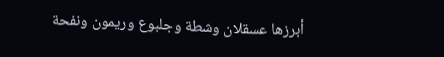أبرزها عسقلان وشطة وجلبوع وريمون ونفحة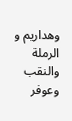وهداريم و الرملة والنقب وعوفر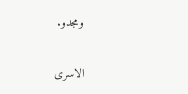ومجدو.

الاسرى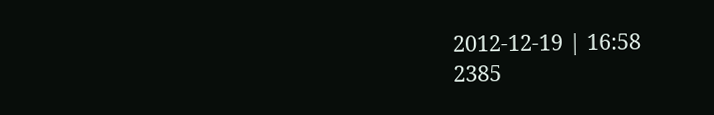2012-12-19 | 16:58
2385